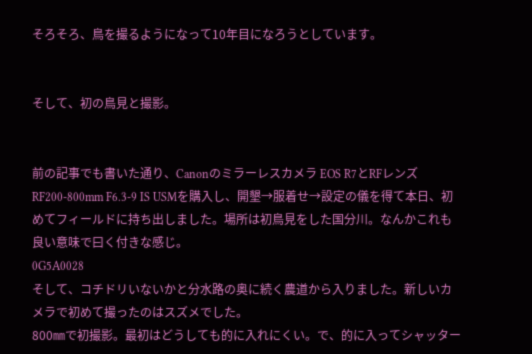そろそろ、鳥を撮るようになって10年目になろうとしています。


そして、初の鳥見と撮影。


前の記事でも書いた通り、Canonのミラーレスカメラ EOS R7とRFレンズ RF200-800mm F6.3-9 IS USMを購入し、開墾→服着せ→設定の儀を得て本日、初めてフィールドに持ち出しました。場所は初鳥見をした国分川。なんかこれも良い意味で曰く付きな感じ。
0G5A0028
そして、コチドリいないかと分水路の奥に続く農道から入りました。新しいカメラで初めて撮ったのはスズメでした。
800㎜で初撮影。最初はどうしても的に入れにくい。で、的に入ってシャッター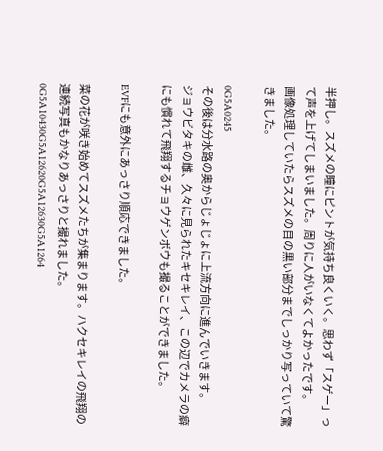半押し。スズメの瞳にピントが気持ち良くいく。思わず「スゲー」って声を上げてしまいました。周りに人がいなくてよかったです。
画像処理していたらスズメの目の黒い部分までしっかり写っていて驚きました。

0G5A0245
その後は分水路の奥からじょじょに上流方向に進んでいきます。
ジョウビタキの雌、久々に見られたキセキレイ、この辺でカメラの癖にも慣れて飛翔するチョウゲンボウも撮ることができました。

EVFにも意外にあっさり順応できました。

菜の花が咲き始めてスズメたちが集まります。ハクセキレイの飛翔の連続写真もかなりあっさりと撮れました。
0G5A10430G5A12620G5A12630G5A1264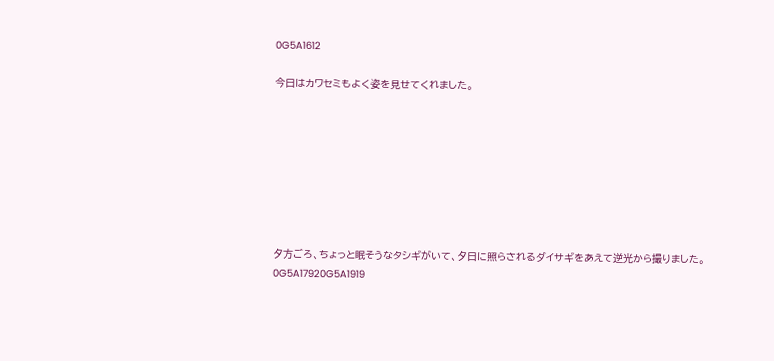0G5A1612

今日はカワセミもよく姿を見せてくれました。








夕方ごろ、ちょっと眠そうなタシギがいて、夕日に照らされるダイサギをあえて逆光から撮りました。
0G5A17920G5A1919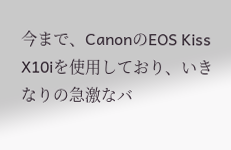今まで、CanonのEOS Kiss X10iを使用しており、いきなりの急激なバ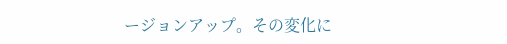ージョンアップ。その変化に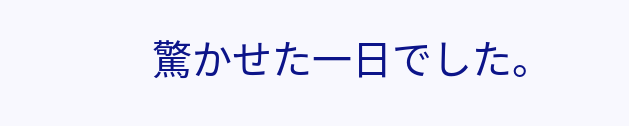驚かせた一日でした。